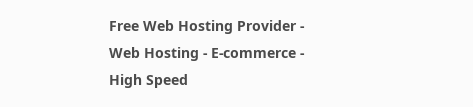Free Web Hosting Provider - Web Hosting - E-commerce - High Speed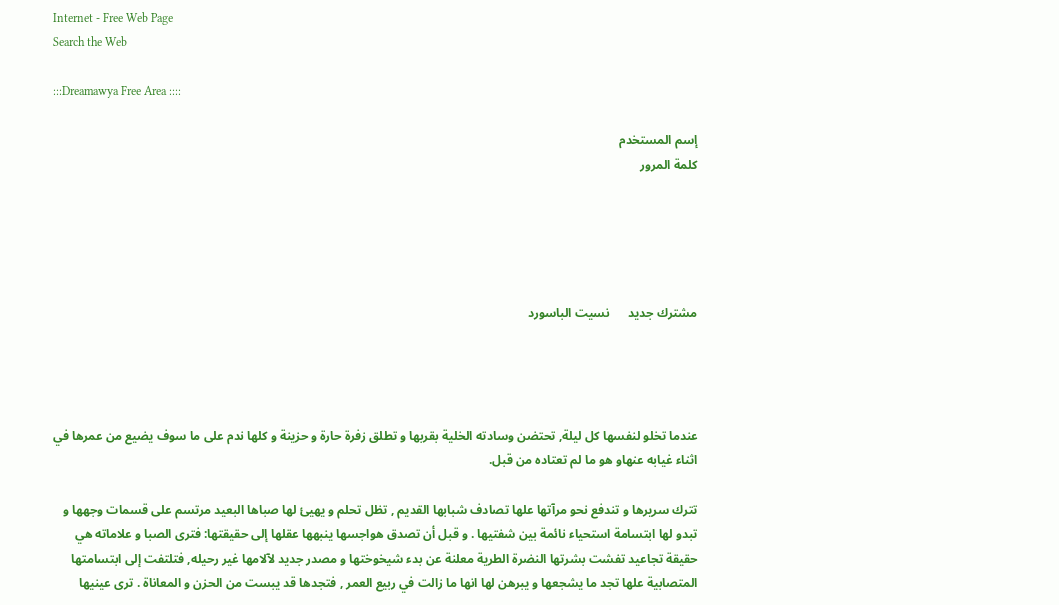Internet - Free Web Page
Search the Web

:::Dreamawya Free Area ::::

إسم المستخدم
كلمة المرور





مشترك جديد      نسيت الباسورد




عندما تخلو لنفسها كل ليلة, تحتضن وسادته الخلية بقربها و تطلق زفرة حارة و حزينة و كلها ندم على ما سوف يضيع من عمرها في اثناء غيابه عنهاو هو ما لم تعتاده من قبل.

تترك سريرها و تندفع نحو مرآتها علها تصادف شبابها القديم , تظل تحلم و يهيئ لها صباها البعيد مرتسم على قسمات وجهها و تبدو لها ابتسامة استحياء نائمة بين شفتيها . و قبل أن تصدق هواجسها ينبهها عقلها إلى حقيقتها: فترى الصبا و علاماته هي حقيقة تجاعيد تفشت بشرتها النضرة الطرية معلنة عن بدء شيخوختها و مصدر جديد لآلامها غير رحيله, فتلتفت إلى ابتسامتها المتصابية علها تجد ما يشجعها و يبرهن لها انها ما زالت في ربيع العمر , فتجدها قد يبست من الحزن و المعاناة . ترى عينيها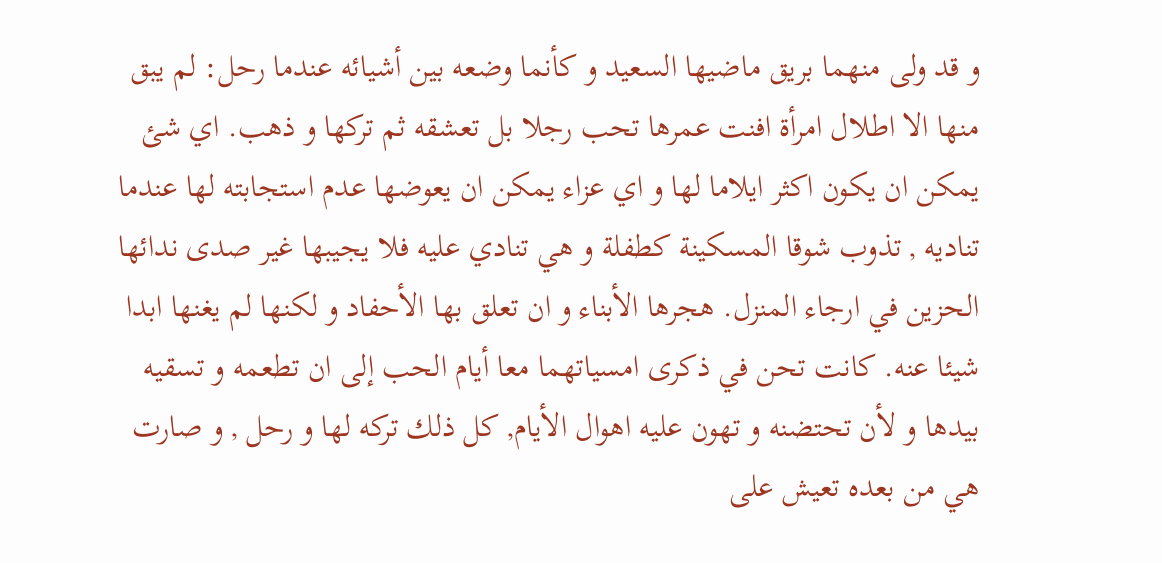و قد ولى منهما بريق ماضيها السعيد و كأنما وضعه بين أشيائه عندما رحل: لم يبق منها الا اطلال امرأة افنت عمرها تحب رجلا بل تعشقه ثم تركها و ذهب. اي شئ يمكن ان يكون اكثر ايلاما لها و اي عزاء يمكن ان يعوضها عدم استجابته لها عندما تناديه , تذوب شوقا المسكينة كطفلة و هي تنادي عليه فلا يجيبها غير صدى ندائها الحزين في ارجاء المنزل. هجرها الأبناء و ان تعلق بها الأحفاد و لكنها لم يغنها ابدا شيئا عنه. كانت تحن في ذكرى امسياتهما معا أيام الحب إلى ان تطعمه و تسقيه بيدها و لأن تحتضنه و تهون عليه اهوال الأيام, كل ذلك تركه لها و رحل , و صارت هي من بعده تعيش على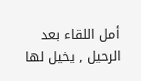أمل اللقاء بعد الرحيل , يخيل لها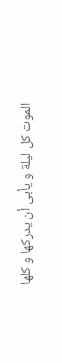الموت كل ليلة و يأبى أن يدركها و كلها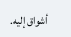أشواق إليه.